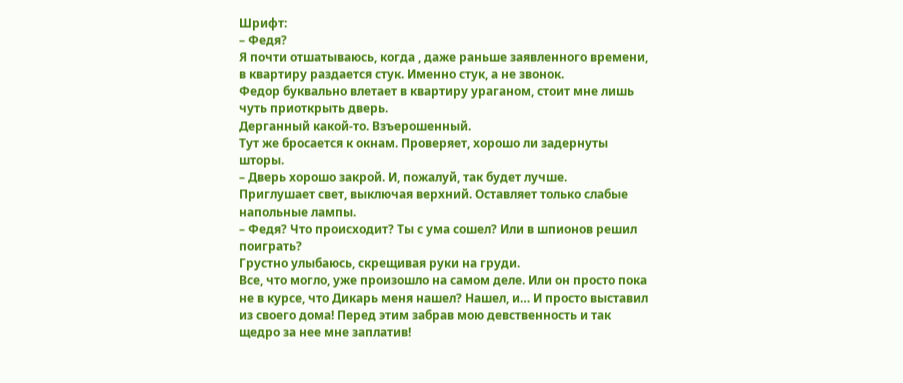Шрифт:
– Федя?
Я почти отшатываюсь, когда , даже раньше заявленного времени, в квартиру раздается стук. Именно стук, а не звонок.
Федор буквально влетает в квартиру ураганом, стоит мне лишь чуть приоткрыть дверь.
Дерганный какой-то. Взъерошенный.
Тут же бросается к окнам. Проверяет, хорошо ли задернуты шторы.
– Дверь хорошо закрой. И, пожалуй, так будет лучше.
Приглушает свет, выключая верхний. Оставляет только слабые напольные лампы.
– Федя? Что происходит? Ты с ума сошел? Или в шпионов решил поиграть?
Грустно улыбаюсь, скрещивая руки на груди.
Все, что могло, уже произошло на самом деле. Или он просто пока не в курсе, что Дикарь меня нашел? Нашел, и… И просто выставил из своего дома! Перед этим забрав мою девственность и так щедро за нее мне заплатив!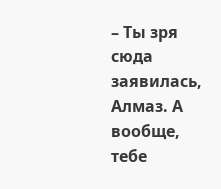– Ты зря сюда заявилась, Алмаз. А вообще, тебе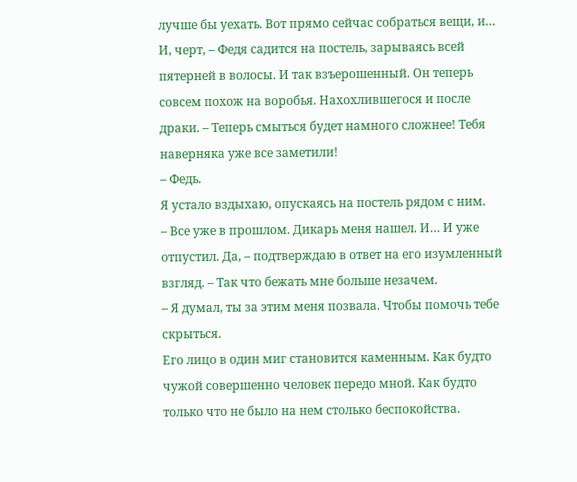лучше бы уехать. Вот прямо сейчас собраться вещи, и… И, черт, – Федя садится на постель, зарываясь всей пятерней в волосы. И так взъерошенный. Он теперь совсем похож на воробья. Нахохлившегося и после драки. – Теперь смыться будет намного сложнее! Тебя наверняка уже все заметили!
– Федь.
Я устало вздыхаю, опускаясь на постель рядом с ним.
– Все уже в прошлом. Дикарь меня нашел. И… И уже отпустил. Да, – подтверждаю в ответ на его изумленный взгляд. – Так что бежать мне больше незачем.
– Я думал, ты за этим меня позвала. Чтобы помочь тебе скрыться.
Его лицо в один миг становится каменным. Как будто чужой совершенно человек передо мной. Как будто только что не было на нем столько беспокойства.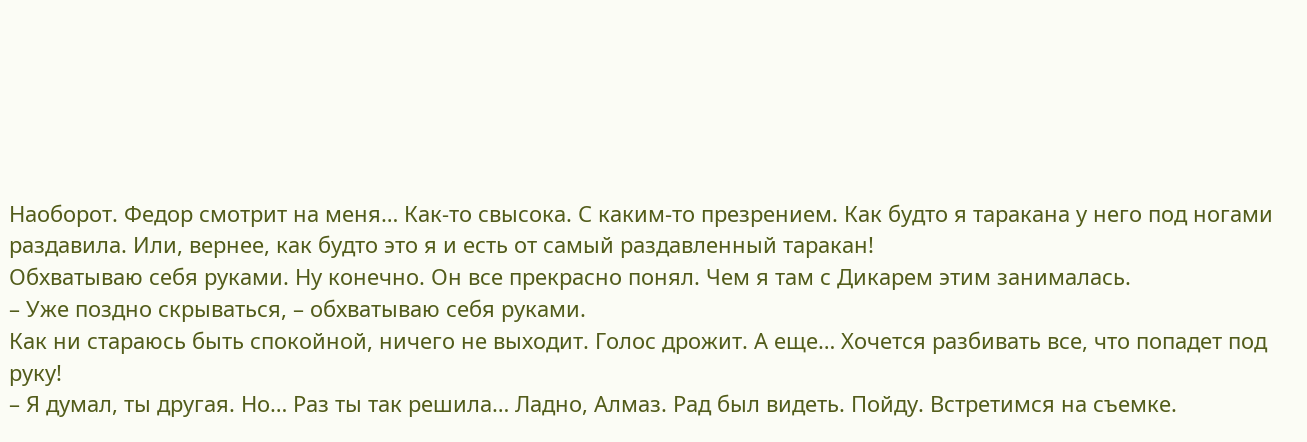Наоборот. Федор смотрит на меня… Как-то свысока. С каким-то презрением. Как будто я таракана у него под ногами раздавила. Или, вернее, как будто это я и есть от самый раздавленный таракан!
Обхватываю себя руками. Ну конечно. Он все прекрасно понял. Чем я там с Дикарем этим занималась.
– Уже поздно скрываться, – обхватываю себя руками.
Как ни стараюсь быть спокойной, ничего не выходит. Голос дрожит. А еще… Хочется разбивать все, что попадет под руку!
– Я думал, ты другая. Но… Раз ты так решила… Ладно, Алмаз. Рад был видеть. Пойду. Встретимся на съемке.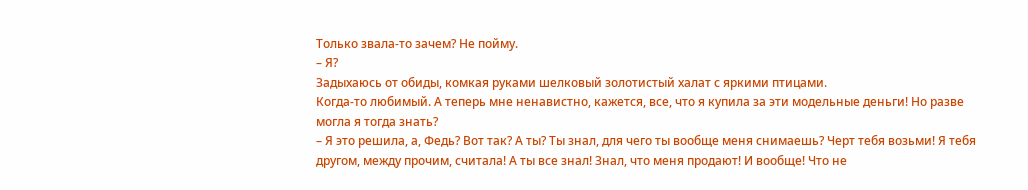Только звала-то зачем? Не пойму.
– Я?
Задыхаюсь от обиды, комкая руками шелковый золотистый халат с яркими птицами.
Когда-то любимый. А теперь мне ненавистно, кажется, все, что я купила за эти модельные деньги! Но разве могла я тогда знать?
– Я это решила, а, Федь? Вот так? А ты? Ты знал, для чего ты вообще меня снимаешь? Черт тебя возьми! Я тебя другом, между прочим, считала! А ты все знал! Знал, что меня продают! И вообще! Что не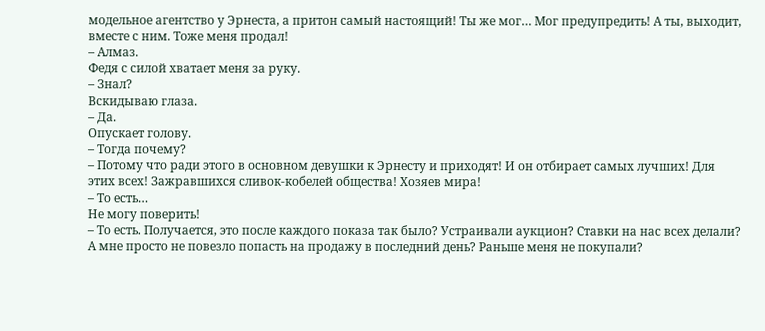модельное агентство у Эрнеста, а притон самый настоящий! Ты же мог… Мог предупредить! А ты, выходит, вместе с ним. Тоже меня продал!
– Алмаз.
Федя с силой хватает меня за руку.
– Знал?
Вскидываю глаза.
– Да.
Опускает голову.
– Тогда почему?
– Потому что ради этого в основном девушки к Эрнесту и приходят! И он отбирает самых лучших! Для этих всех! Зажравшихся сливок-кобелей общества! Хозяев мира!
– То есть…
Не могу поверить!
– То есть. Получается, это после каждого показа так было? Устраивали аукцион? Ставки на нас всех делали? А мне просто не повезло попасть на продажу в последний день? Раньше меня не покупали?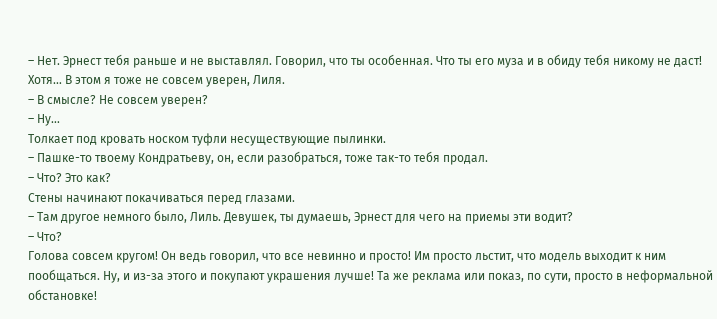– Нет. Эрнест тебя раньше и не выставлял. Говорил, что ты особенная. Что ты его муза и в обиду тебя никому не даст! Хотя… В этом я тоже не совсем уверен, Лиля.
– В смысле? Не совсем уверен?
– Ну…
Толкает под кровать носком туфли несуществующие пылинки.
– Пашке-то твоему Кондратьеву, он, если разобраться, тоже так-то тебя продал.
– Что? Это как?
Стены начинают покачиваться перед глазами.
– Там другое немного было, Лиль. Девушек, ты думаешь, Эрнест для чего на приемы эти водит?
– Что?
Голова совсем кругом! Он ведь говорил, что все невинно и просто! Им просто льстит, что модель выходит к ним пообщаться. Ну, и из-за этого и покупают украшения лучше! Та же реклама или показ, по сути, просто в неформальной обстановке!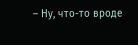– Ну, что-то вроде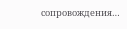сопровождения…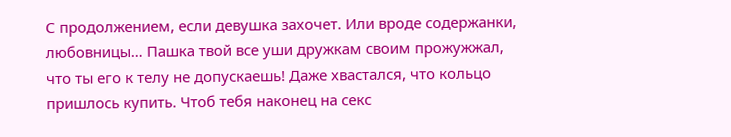С продолжением, если девушка захочет. Или вроде содержанки, любовницы… Пашка твой все уши дружкам своим прожужжал, что ты его к телу не допускаешь! Даже хвастался, что кольцо пришлось купить. Чтоб тебя наконец на секс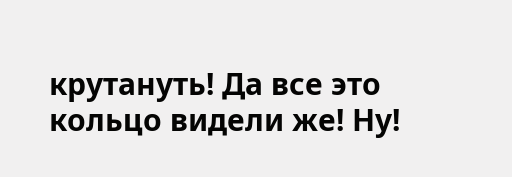крутануть! Да все это кольцо видели же! Ну!